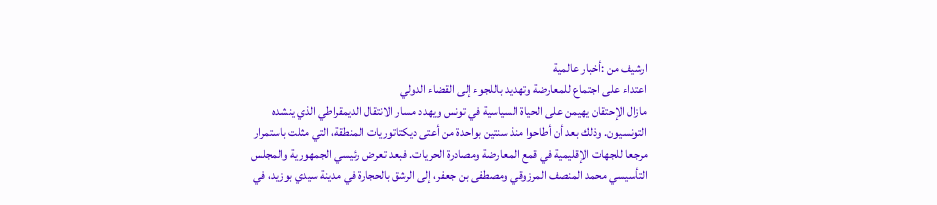ارشيف من :أخبار عالمية
اعتداء على اجتماع للمعارضة وتهديد باللجوء إلى القضاء الدولي
مازال الإحتقان يهيمن على الحياة السياسية في تونس ويهدد مسار الانتقال الديمقراطي الذي ينشده التونسيون. وذلك بعد أن أطاحوا منذ سنتين بواحدة من أعتى ديكتاتوريات المنطقة، التي مثلت باستمرار مرجعا للجهات الإقليمية في قمع المعارضة ومصادرة الحريات. فبعد تعرض رئيسي الجمهورية والمجلس التأسيسي محمد المنصف المرزوقي ومصطفى بن جعفر، إلى الرشق بالحجارة في مدينة سيدي بوزيد، في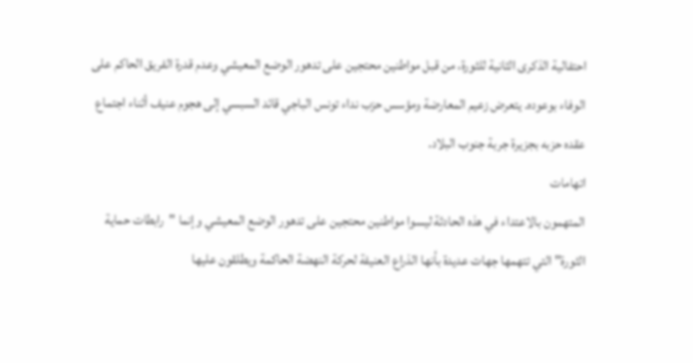احتفالية الذكرى الثانية للثورة، من قبل مواطنين محتجين على تدهور الوضع المعيشي وعدم قدرة الفريق الحاكم على الوفاء بوعوده. يتعرض زعيم المعارضة ومؤسس حزب نداء تونس الباجي قائد السبسي إلى هجوم عنيف أثناء اجتماع عقده حزبه بجزيرة جربة جنوب البلاد.
اتهامات
المتهمون بالاعتداء في هذه الحادثة ليسوا مواطنين محتجين على تدهور الوضع المعيشي وإنما "رابطات حماية الثورة" التي تتهمها جهات عديدة بأنها الذراع العنيفة لحركة النهضة الحاكمة ويطلقون عليها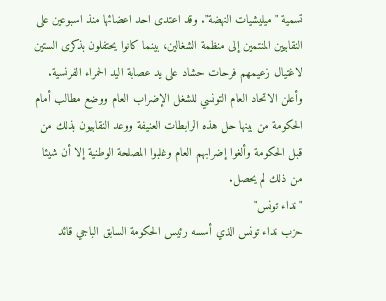تسمية "ميليشيات النهضة". وقد اعتدى احد اعضائها منذ اسبوعين على النقابيين المنتمين إلى منظمة الشغالين، بينما كانوا يحتفلون بذكرى الستين لاغتيال زعيمهم فرحات حشاد على يد عصابة اليد الحمراء الفرنسية. وأعلن الاتحاد العام التونسي للشغل الإضراب العام ووضع مطالب أمام الحكومة من بينها حل هذه الرابطات العنيفة ووعد النقابيون بذلك من قبل الحكومة وألغوا إضرابهم العام وغلبوا المصلحة الوطنية إلا أن شيئا من ذلك لم يحصل.
"نداء تونس"
حزب نداء تونس الذي أسسه رئيس الحكومة السابق الباجي قائد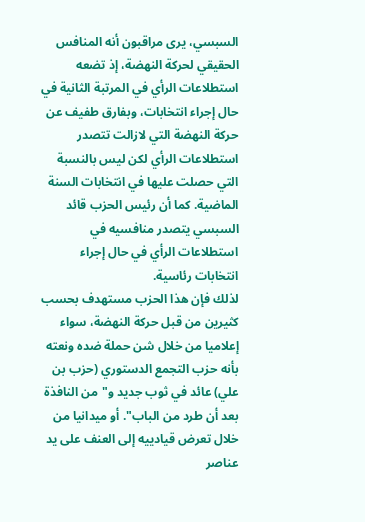السبسي، يرى مراقبون أنه المنافس الحقيقي لحركة النهضة، إذ تضعه استطلاعات الرأي في المرتبة الثانية في حال إجراء انتخابات، وبفارق طفيف عن حركة النهضة التي لازالت تتصدر استطلاعات الرأي لكن ليس بالنسبة التي حصلت عليها في انتخابات السنة الماضية. كما أن رئيس الحزب قائد السبسي يتصدر منافسيه في استطلاعات الرأي في حال إجراء انتخابات رئاسية.
لذلك فإن هذا الحزب مستهدف بحسب كثيرين من قبل حركة النهضة، سواء إعلاميا من خلال شن حملة ضده ونعته بأنه حزب التجمع الدستوري (حزب بن علي) عائد في ثوب جديد و"من النافذة بعد أن طرد من الباب". أو ميدانيا من خلال تعرض قيادييه إلى العنف على يد عناصر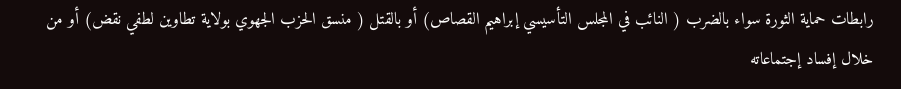رابطات حماية الثورة سواء بالضرب ( النائب في المجلس التأسيسي إبراهيم القصاص) أو بالقتل ( منسق الحزب الجهوي بولاية تطاوين لطفي نقض) أو من خلال إفساد إجتماعاته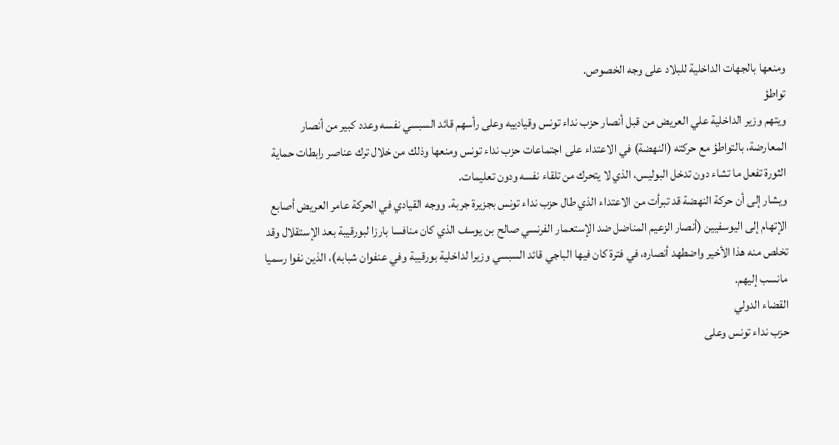ومنعها بالجهات الداخلية للبلاد على وجه الخصوص.
تواطؤ
ويتهم وزير الداخلية علي العريض من قبل أنصار حزب نداء تونس وقيادييه وعلى رأسهم قائد السبسي نفسه وعدد كبير من أنصار المعارضة، بالتواطؤ مع حركته (النهضة) في الاعتداء على اجتماعات حزب نداء تونس ومنعها وذلك من خلال ترك عناصر رابطات حماية الثورة تفعل ما تشاء دون تدخل البوليس، الذي لا يتحرك من تلقاء نفسه ودون تعليمات.
ويشار إلى أن حركة النهضة قد تبرأت من الاعتداء الذي طال حزب نداء تونس بجزيرة جربة. ووجه القيادي في الحركة عامر العريض أصابع الإتهام إلى اليوسفيين (أنصار الزعيم المناضل ضد الإستعمار الفرنسي صالح بن يوسف الذي كان منافسا بارزا لبورقيبة بعد الإستقلال وقد تخلص منه هذا الأخير واضطهد أنصاره، في فترة كان فيها الباجي قائد السبسي وزيرا لداخلية بورقيبة وفي عنفوان شبابه)، الذين نفوا رسميا مانسب إليهم.
القضاء الدولي
حزب نداء تونس وعلى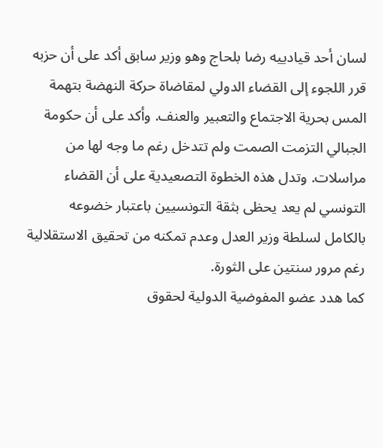لسان أحد قيادييه رضا بلحاج وهو وزير سابق أكد على أن حزبه قرر اللجوء إلى القضاء الدولي لمقاضاة حركة النهضة بتهمة المس بحرية الاجتماع والتعبير والعنف. وأكد على أن حكومة الجبالي التزمت الصمت ولم تتدخل رغم ما وجه لها من مراسلات. وتدل هذه الخطوة التصعيدية على أن القضاء التونسي لم يعد يحظى بثقة التونسيين باعتبار خضوعه بالكامل لسلطة وزير العدل وعدم تمكنه من تحقيق الاستقلالية رغم مرور سنتين على الثورة.
كما هدد عضو المفوضية الدولية لحقوق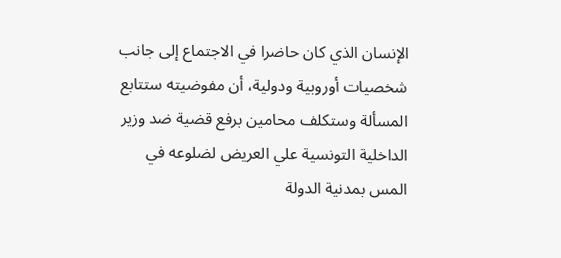الإنسان الذي كان حاضرا في الاجتماع إلى جانب شخصيات أوروبية ودولية، أن مفوضيته ستتابع المسألة وستكلف محامين برفع قضية ضد وزير الداخلية التونسية علي العريض لضلوعه في المس بمدنية الدولة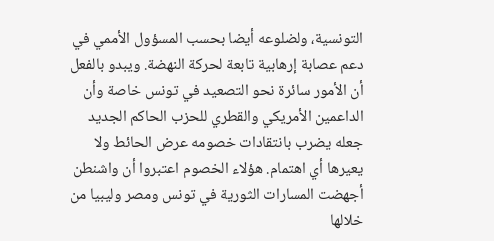التونسية، ولضلوعه أيضا بحسب المسؤول الأممي في دعم عصابة إرهابية تابعة لحركة النهضة. ويبدو بالفعل أن الأمور سائرة نحو التصعيد في تونس خاصة وأن الداعمين الأمريكي والقطري للحزب الحاكم الجديد جعله يضرب بانتقادات خصومه عرض الحائط ولا يعيرها أي اهتمام. هؤلاء الخصوم اعتبروا أن واشنطن أجهضت المسارات الثورية في تونس ومصر وليبيا من خلالها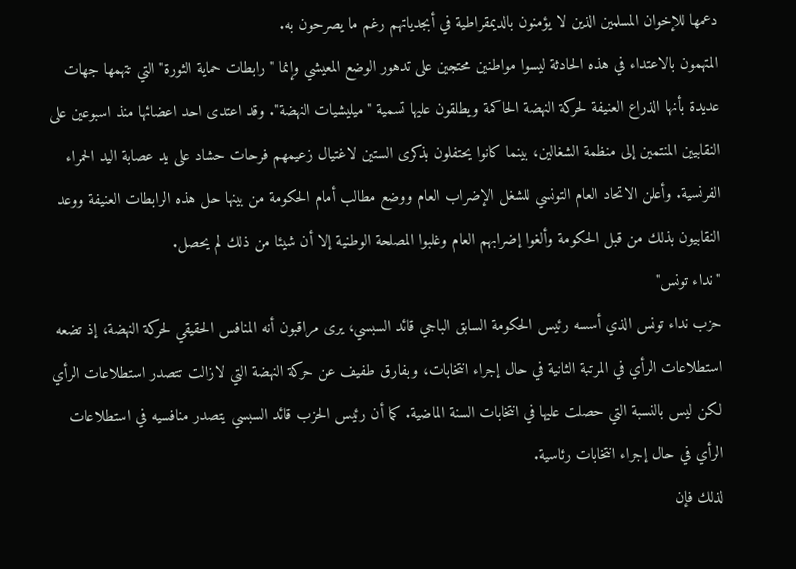دعمها للإخوان المسلمين الذين لا يؤمنون بالديمقراطية في أبجدياتهم رغم ما يصرحون به.
المتهمون بالاعتداء في هذه الحادثة ليسوا مواطنين محتجين على تدهور الوضع المعيشي وإنما "رابطات حماية الثورة" التي تتهمها جهات عديدة بأنها الذراع العنيفة لحركة النهضة الحاكمة ويطلقون عليها تسمية "ميليشيات النهضة". وقد اعتدى احد اعضائها منذ اسبوعين على النقابيين المنتمين إلى منظمة الشغالين، بينما كانوا يحتفلون بذكرى الستين لاغتيال زعيمهم فرحات حشاد على يد عصابة اليد الحمراء الفرنسية. وأعلن الاتحاد العام التونسي للشغل الإضراب العام ووضع مطالب أمام الحكومة من بينها حل هذه الرابطات العنيفة ووعد النقابيون بذلك من قبل الحكومة وألغوا إضرابهم العام وغلبوا المصلحة الوطنية إلا أن شيئا من ذلك لم يحصل.
"نداء تونس"
حزب نداء تونس الذي أسسه رئيس الحكومة السابق الباجي قائد السبسي، يرى مراقبون أنه المنافس الحقيقي لحركة النهضة، إذ تضعه استطلاعات الرأي في المرتبة الثانية في حال إجراء انتخابات، وبفارق طفيف عن حركة النهضة التي لازالت تتصدر استطلاعات الرأي لكن ليس بالنسبة التي حصلت عليها في انتخابات السنة الماضية. كما أن رئيس الحزب قائد السبسي يتصدر منافسيه في استطلاعات الرأي في حال إجراء انتخابات رئاسية.
لذلك فإن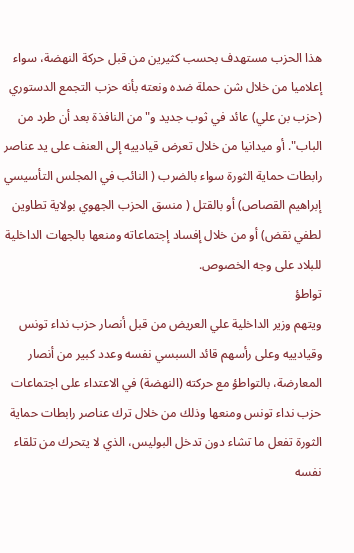هذا الحزب مستهدف بحسب كثيرين من قبل حركة النهضة، سواء إعلاميا من خلال شن حملة ضده ونعته بأنه حزب التجمع الدستوري (حزب بن علي) عائد في ثوب جديد و"من النافذة بعد أن طرد من الباب". أو ميدانيا من خلال تعرض قيادييه إلى العنف على يد عناصر رابطات حماية الثورة سواء بالضرب ( النائب في المجلس التأسيسي إبراهيم القصاص) أو بالقتل ( منسق الحزب الجهوي بولاية تطاوين لطفي نقض) أو من خلال إفساد إجتماعاته ومنعها بالجهات الداخلية للبلاد على وجه الخصوص.
تواطؤ
ويتهم وزير الداخلية علي العريض من قبل أنصار حزب نداء تونس وقيادييه وعلى رأسهم قائد السبسي نفسه وعدد كبير من أنصار المعارضة، بالتواطؤ مع حركته (النهضة) في الاعتداء على اجتماعات حزب نداء تونس ومنعها وذلك من خلال ترك عناصر رابطات حماية الثورة تفعل ما تشاء دون تدخل البوليس، الذي لا يتحرك من تلقاء نفسه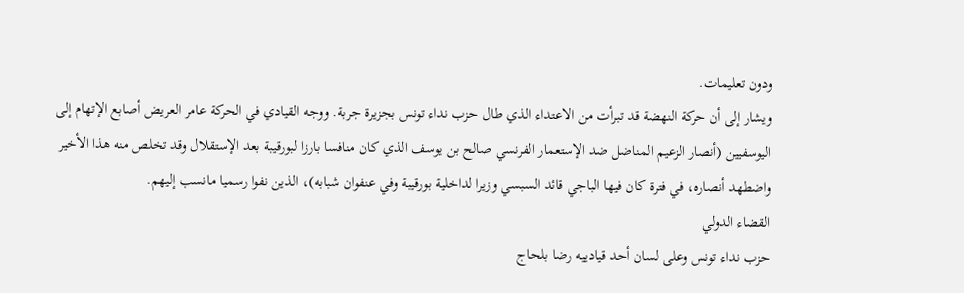ودون تعليمات.
ويشار إلى أن حركة النهضة قد تبرأت من الاعتداء الذي طال حزب نداء تونس بجزيرة جربة. ووجه القيادي في الحركة عامر العريض أصابع الإتهام إلى اليوسفيين (أنصار الزعيم المناضل ضد الإستعمار الفرنسي صالح بن يوسف الذي كان منافسا بارزا لبورقيبة بعد الإستقلال وقد تخلص منه هذا الأخير واضطهد أنصاره، في فترة كان فيها الباجي قائد السبسي وزيرا لداخلية بورقيبة وفي عنفوان شبابه)، الذين نفوا رسميا مانسب إليهم.
القضاء الدولي
حزب نداء تونس وعلى لسان أحد قيادييه رضا بلحاج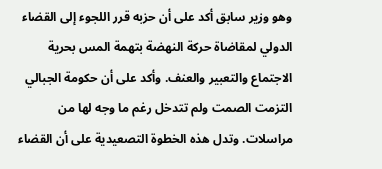وهو وزير سابق أكد على أن حزبه قرر اللجوء إلى القضاء الدولي لمقاضاة حركة النهضة بتهمة المس بحرية الاجتماع والتعبير والعنف. وأكد على أن حكومة الجبالي التزمت الصمت ولم تتدخل رغم ما وجه لها من مراسلات. وتدل هذه الخطوة التصعيدية على أن القضاء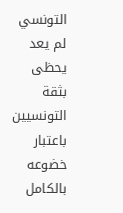التونسي لم يعد يحظى بثقة التونسيين باعتبار خضوعه بالكامل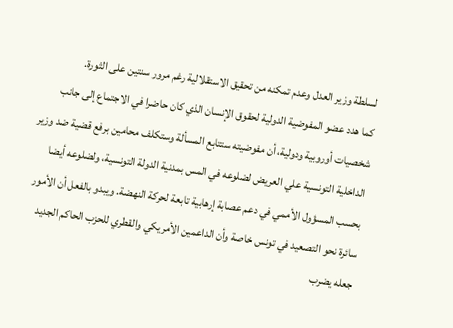لسلطة وزير العدل وعدم تمكنه من تحقيق الاستقلالية رغم مرور سنتين على الثورة.
كما هدد عضو المفوضية الدولية لحقوق الإنسان الذي كان حاضرا في الاجتماع إلى جانب شخصيات أوروبية ودولية، أن مفوضيته ستتابع المسألة وستكلف محامين برفع قضية ضد وزير الداخلية التونسية علي العريض لضلوعه في المس بمدنية الدولة التونسية، ولضلوعه أيضا بحسب المسؤول الأممي في دعم عصابة إرهابية تابعة لحركة النهضة. ويبدو بالفعل أن الأمور سائرة نحو التصعيد في تونس خاصة وأن الداعمين الأمريكي والقطري للحزب الحاكم الجديد جعله يضرب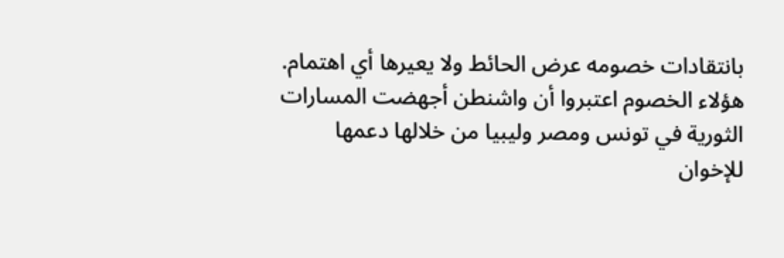بانتقادات خصومه عرض الحائط ولا يعيرها أي اهتمام. هؤلاء الخصوم اعتبروا أن واشنطن أجهضت المسارات الثورية في تونس ومصر وليبيا من خلالها دعمها للإخوان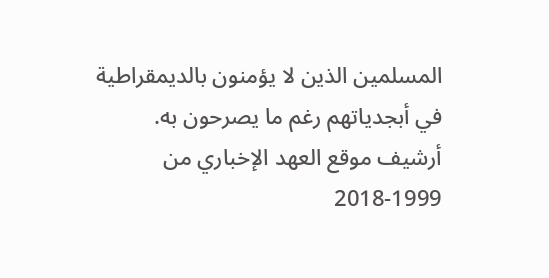المسلمين الذين لا يؤمنون بالديمقراطية في أبجدياتهم رغم ما يصرحون به.
أرشيف موقع العهد الإخباري من 1999-2018